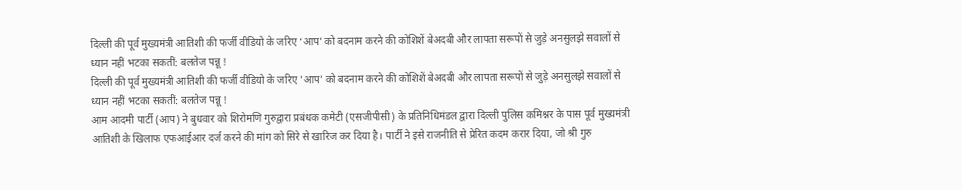दिल्ली की पूर्व मुख्यमंत्री आतिशी की फर्जी वीडियो के जरिए ‘आप’ को बदनाम करने की कोशिशें बेअदबी और लापता सरूपों से जुड़े अनसुलझे सवालों से ध्यान नहीं भटका सकतीं: बलतेज पन्नू !
दिल्ली की पूर्व मुख्यमंत्री आतिशी की फर्जी वीडियो के जरिए 'आप' को बदनाम करने की कोशिशें बेअदबी और लापता सरूपों से जुड़े अनसुलझे सवालों से ध्यान नहीं भटका सकतीं: बलतेज पन्नू !
आम आदमी पार्टी (आप) ने बुधवार को शिरोमणि गुरुद्वारा प्रबंधक कमेटी (एसजीपीसी) के प्रतिनिधिमंडल द्वारा दिल्ली पुलिस कमिश्नर के पास पूर्व मुख्यमंत्री आतिशी के खिलाफ एफआईआर दर्ज करने की मांग को सिरे से खारिज कर दिया है। पार्टी ने इसे राजनीति से प्रेरित कदम करार दिया, जो श्री गुरु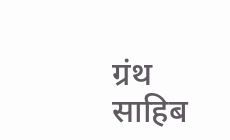ग्रंथ साहिब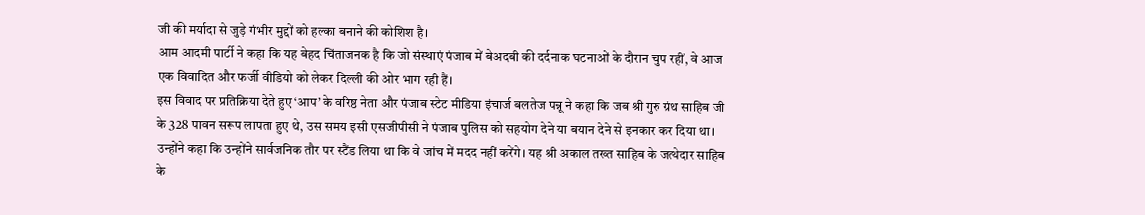जी की मर्यादा से जुड़े गंभीर मुद्दों को हल्का बनाने की कोशिश है।
आम आदमी पार्टी ने कहा कि यह बेहद चिंताजनक है कि जो संस्थाएं पंजाब में बेअदबी की दर्दनाक घटनाओं के दौरान चुप रहीं, वे आज एक विवादित और फर्जी वीडियो को लेकर दिल्ली की ओर भाग रही हैं।
इस विवाद पर प्रतिक्रिया देते हुए ‘आप’ के वरिष्ठ नेता और पंजाब स्टेट मीडिया इंचार्ज बलतेज पन्नू ने कहा कि जब श्री गुरु ग्रंथ साहिब जी के 328 पावन सरूप लापता हुए थे, उस समय इसी एसजीपीसी ने पंजाब पुलिस को सहयोग देने या बयान देने से इनकार कर दिया था। उन्होंने कहा कि उन्होंने सार्वजनिक तौर पर स्टैंड लिया था कि वे जांच में मदद नहीं करेंगे। यह श्री अकाल तख्त साहिब के जत्थेदार साहिब के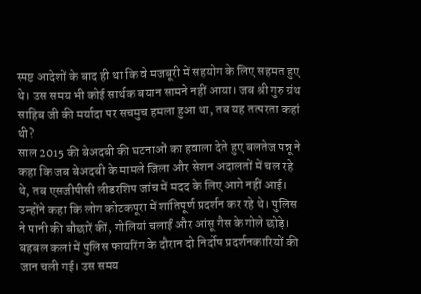स्पष्ट आदेशों के बाद ही था कि वे मजबूरी में सहयोग के लिए सहमत हुए थे। उस समय भी कोई सार्थक बयान सामने नहीं आया। जब श्री गुरु ग्रंथ साहिब जी की मर्यादा पर सचमुच हमला हुआ था, तब यह तत्परता कहां थी?
साल 2015 की बेअदबी की घटनाओं का हवाला देते हुए बलतेज पन्नू ने कहा कि जब बेअदबी के मामले जिला और सेशन अदालतों में चल रहे थे, तब एसजीपीसी लीडरशिप जांच में मदद के लिए आगे नहीं आई। उन्होंने कहा कि लोग कोटकपूरा में शांतिपूर्ण प्रदर्शन कर रहे थे। पुलिस ने पानी की बौछारें कीं, गोलियां चलाईं और आंसू गैस के गोले छोड़े। बहबल कलां में पुलिस फायरिंग के दौरान दो निर्दोष प्रदर्शनकारियों की जान चली गई। उस समय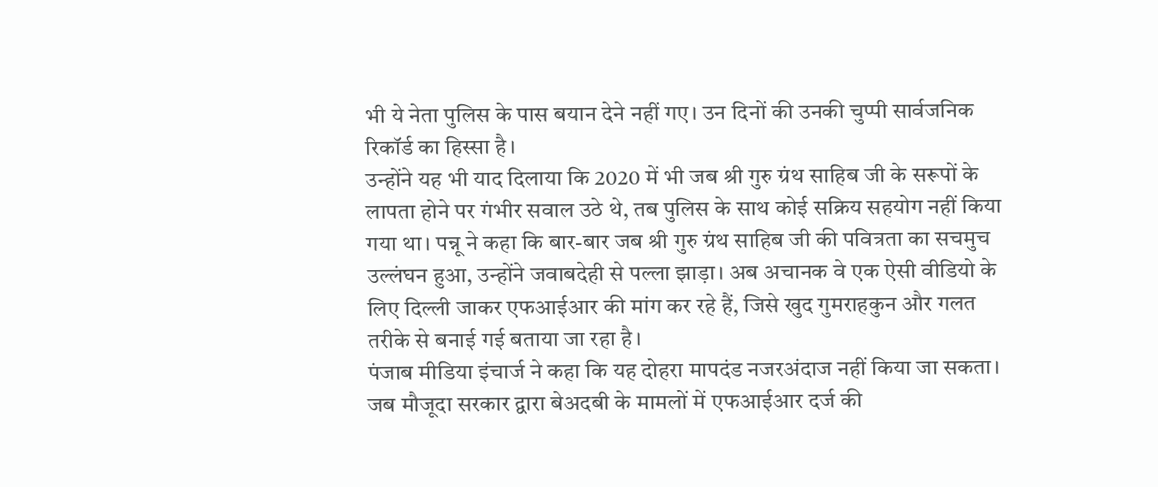भी ये नेता पुलिस के पास बयान देने नहीं गए। उन दिनों की उनकी चुप्पी सार्वजनिक रिकॉर्ड का हिस्सा है।
उन्होंने यह भी याद दिलाया कि 2020 में भी जब श्री गुरु ग्रंथ साहिब जी के सरूपों के लापता होने पर गंभीर सवाल उठे थे, तब पुलिस के साथ कोई सक्रिय सहयोग नहीं किया गया था। पन्नू ने कहा कि बार-बार जब श्री गुरु ग्रंथ साहिब जी की पवित्रता का सचमुच उल्लंघन हुआ, उन्होंने जवाबदेही से पल्ला झाड़ा। अब अचानक वे एक ऐसी वीडियो के लिए दिल्ली जाकर एफआईआर की मांग कर रहे हैं, जिसे खुद गुमराहकुन और गलत तरीके से बनाई गई बताया जा रहा है।
पंजाब मीडिया इंचार्ज ने कहा कि यह दोहरा मापदंड नजरअंदाज नहीं किया जा सकता। जब मौजूदा सरकार द्वारा बेअदबी के मामलों में एफआईआर दर्ज की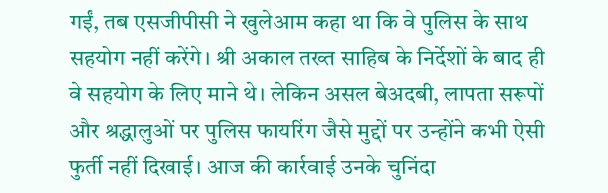गईं, तब एसजीपीसी ने खुलेआम कहा था कि वे पुलिस के साथ सहयोग नहीं करेंगे। श्री अकाल तख्त साहिब के निर्देशों के बाद ही वे सहयोग के लिए माने थे। लेकिन असल बेअदबी, लापता सरूपों और श्रद्धालुओं पर पुलिस फायरिंग जैसे मुद्दों पर उन्होंने कभी ऐसी फुर्ती नहीं दिखाई। आज की कार्रवाई उनके चुनिंदा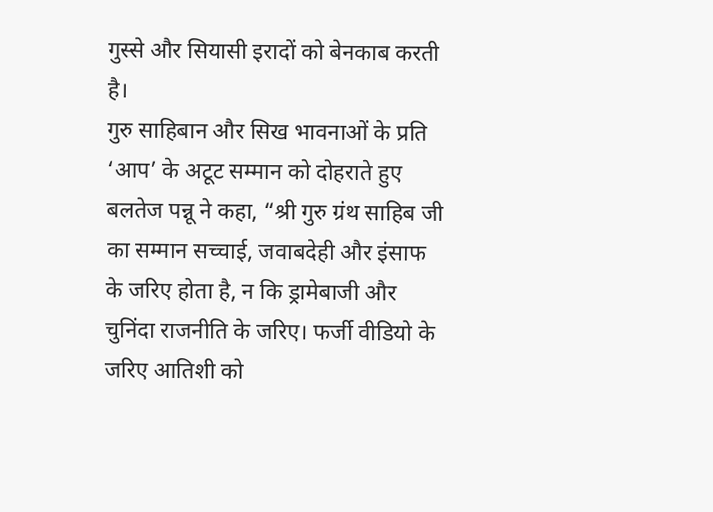गुस्से और सियासी इरादों को बेनकाब करती है।
गुरु साहिबान और सिख भावनाओं के प्रति ‘आप’ के अटूट सम्मान को दोहराते हुए बलतेज पन्नू ने कहा, “श्री गुरु ग्रंथ साहिब जी का सम्मान सच्चाई, जवाबदेही और इंसाफ के जरिए होता है, न कि ड्रामेबाजी और चुनिंदा राजनीति के जरिए। फर्जी वीडियो के जरिए आतिशी को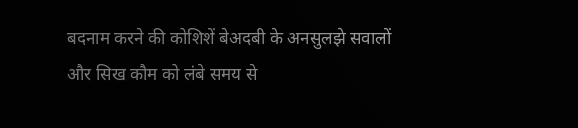बदनाम करने की कोशिशें बेअदबी के अनसुलझे सवालों और सिख कौम को लंबे समय से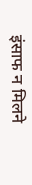इंसाफ न मिलने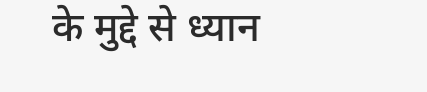के मुद्दे से ध्यान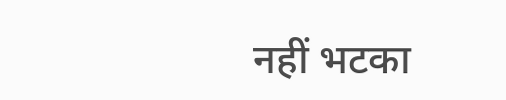नहीं भटका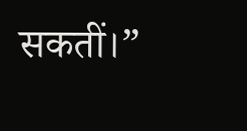सकतीं।”